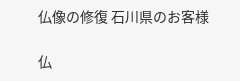仏像の修復 石川県のお客様

仏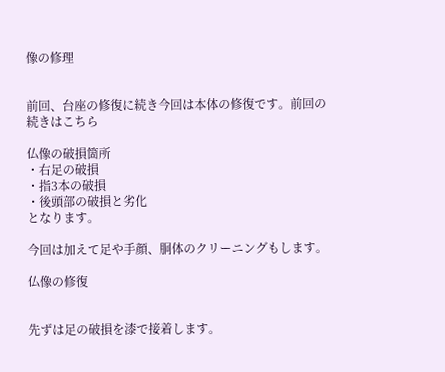像の修理


前回、台座の修復に続き今回は本体の修復です。前回の続きはこちら

仏像の破損箇所
・右足の破損
・指3本の破損
・後頭部の破損と劣化
となります。

今回は加えて足や手顔、胴体のクリーニングもします。

仏像の修復


先ずは足の破損を漆で接着します。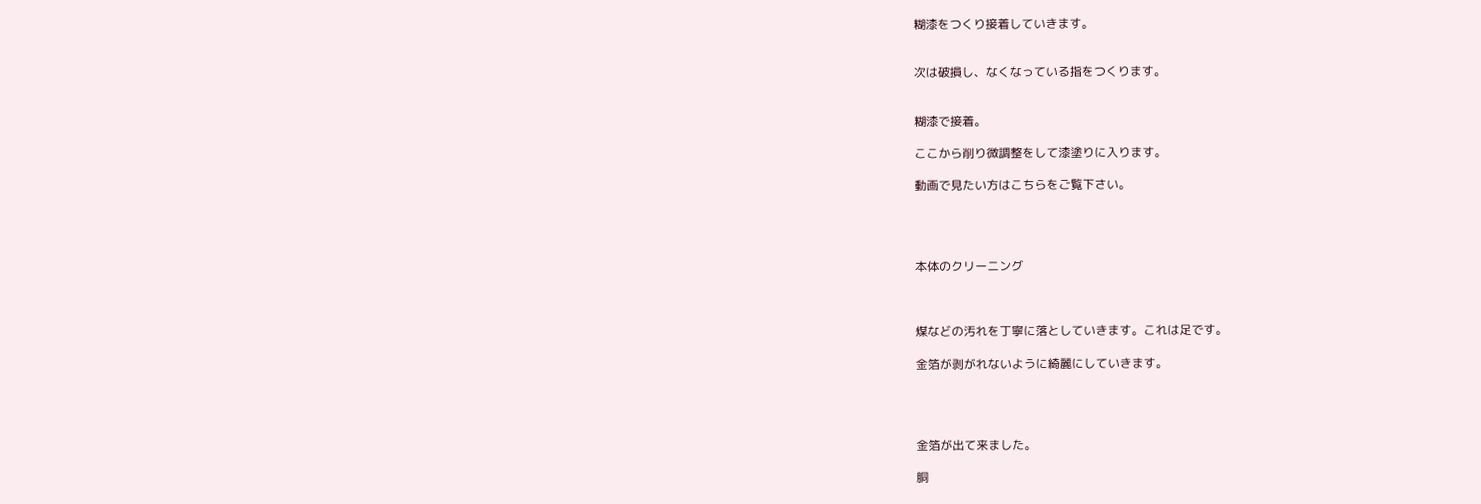糊漆をつくり接着していきます。


次は破損し、なくなっている指をつくります。


糊漆で接着。

ここから削り微調整をして漆塗りに入ります。

動画で見たい方はこちらをご覧下さい。




本体のクリーニング



煤などの汚れを丁寧に落としていきます。これは足です。

金箔が剥がれないように綺麗にしていきます。




金箔が出て来ました。

胴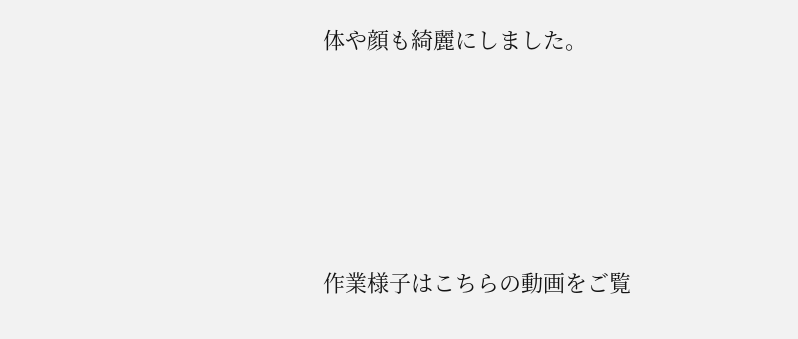体や顔も綺麗にしました。





作業様子はこちらの動画をご覧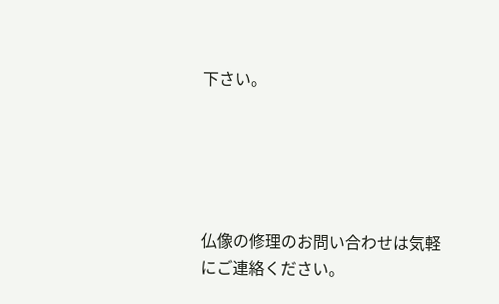下さい。





仏像の修理のお問い合わせは気軽にご連絡ください。